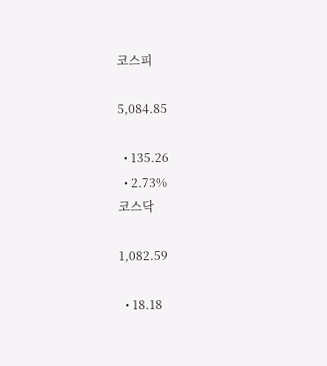코스피

5,084.85

  • 135.26
  • 2.73%
코스닥

1,082.59

  • 18.18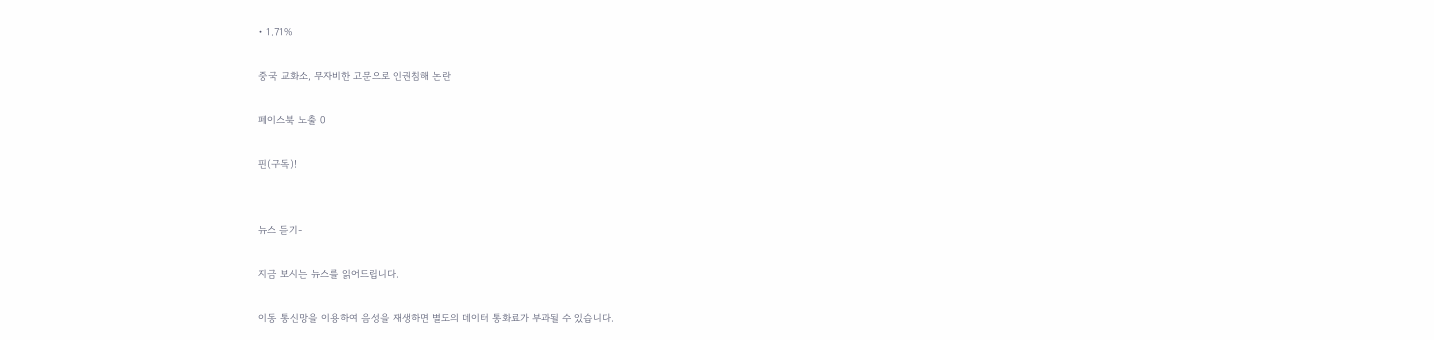• 1.71%

중국 교화소, 무자비한 고문으로 인권침해 논란

페이스북 노출 0

핀(구독)!


뉴스 듣기-

지금 보시는 뉴스를 읽어드립니다.

이동 통신망을 이용하여 음성을 재생하면 별도의 데이터 통화료가 부과될 수 있습니다.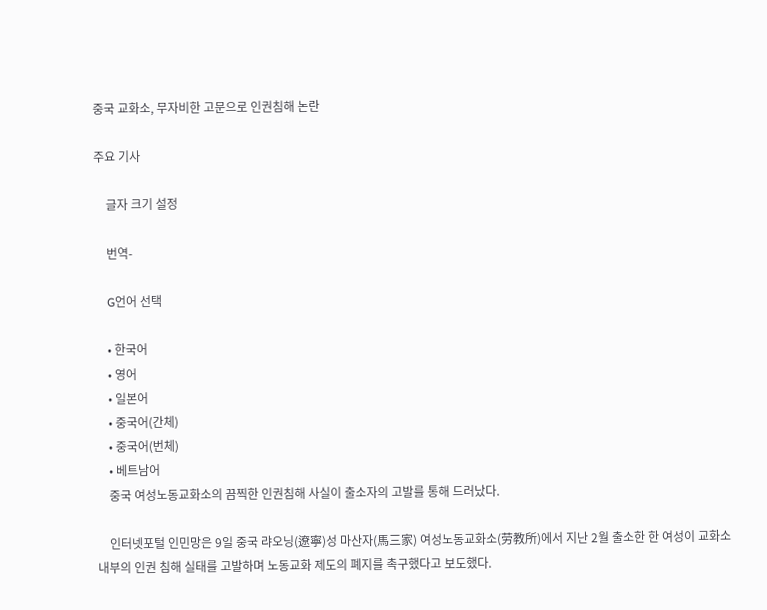중국 교화소, 무자비한 고문으로 인권침해 논란

주요 기사

    글자 크기 설정

    번역-

    G언어 선택

    • 한국어
    • 영어
    • 일본어
    • 중국어(간체)
    • 중국어(번체)
    • 베트남어
    중국 여성노동교화소의 끔찍한 인권침해 사실이 출소자의 고발를 통해 드러났다.

    인터넷포털 인민망은 9일 중국 랴오닝(遼寧)성 마산자(馬三家) 여성노동교화소(劳教所)에서 지난 2월 출소한 한 여성이 교화소 내부의 인권 침해 실태를 고발하며 노동교화 제도의 폐지를 촉구했다고 보도했다.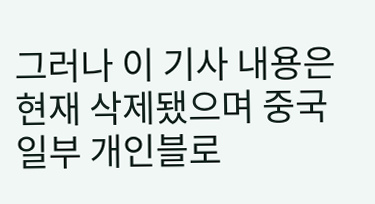그러나 이 기사 내용은 현재 삭제됐으며 중국 일부 개인블로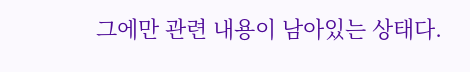그에만 관련 내용이 남아있는 상태다.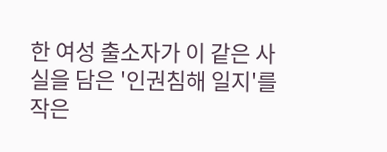한 여성 출소자가 이 같은 사실을 담은 '인권침해 일지'를 작은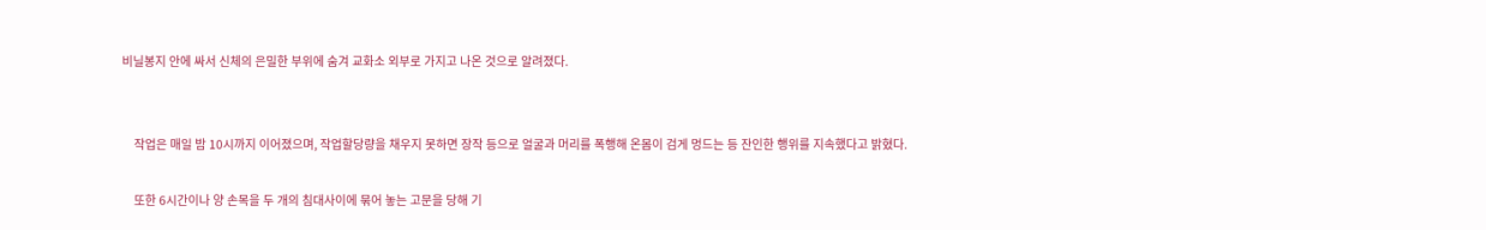비닐봉지 안에 싸서 신체의 은밀한 부위에 숨겨 교화소 외부로 가지고 나온 것으로 알려졌다.


    작업은 매일 밤 10시까지 이어졌으며, 작업할당량을 채우지 못하면 장작 등으로 얼굴과 머리를 폭행해 온몸이 검게 멍드는 등 잔인한 행위를 지속했다고 밝혔다.

    또한 6시간이나 양 손목을 두 개의 침대사이에 묶어 놓는 고문을 당해 기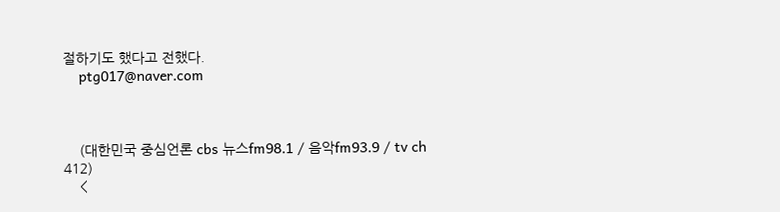절하기도 했다고 전했다.
    ptg017@naver.com



    (대한민국 중심언론 cbs 뉴스fm98.1 / 음악fm93.9 / tv ch 412)
    <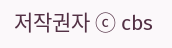저작권자 ⓒ cbs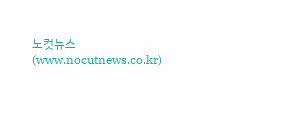노컷뉴스(www.nocutnews.co.kr)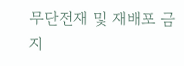무단전재 및 재배포 금지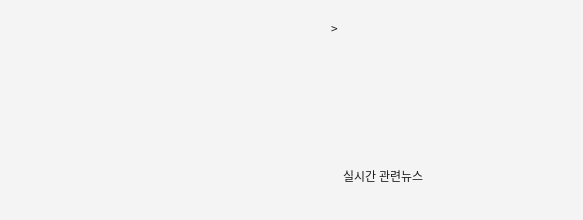>






    실시간 관련뉴스